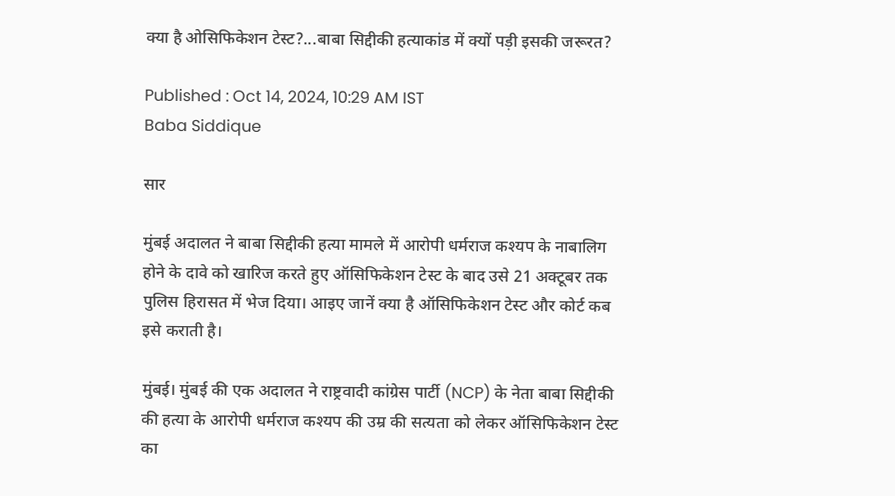क्या है ओसिफिकेशन टेस्ट?...बाबा सिद्दीकी हत्याकांड में क्यों पड़ी इसकी जरूरत?

Published : Oct 14, 2024, 10:29 AM IST
Baba Siddique

सार

मुंबई अदालत ने बाबा सिद्दीकी हत्या मामले में आरोपी धर्मराज कश्यप के नाबालिग होने के दावे को खारिज करते हुए ऑसिफिकेशन टेस्ट के बाद उसे 21 अक्टूबर तक पुलिस हिरासत में भेज दिया। आइए जानें क्या है ऑसिफिकेशन टेस्ट और कोर्ट कब इसे कराती है।

मुंबई। मुंबई की एक अदालत ने राष्ट्रवादी कांग्रेस पार्टी (NCP) के नेता बाबा सिद्दीकी की हत्या के आरोपी धर्मराज कश्यप की उम्र की सत्यता को लेकर ऑसिफिकेशन टेस्ट का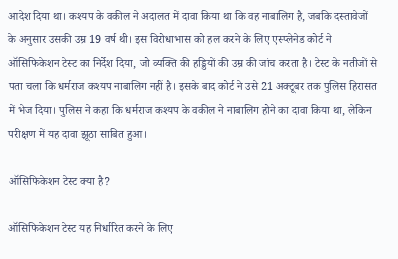आदेश दिया था। कश्यप के वकील ने अदालत में दावा किया था कि वह नाबालिग है, जबकि दस्तावेजों के अनुसार उसकी उम्र 19 वर्ष थी। इस विरोधाभास को हल करने के लिए एस्प्लेनेड कोर्ट ने ऑसिफिकेशन टेस्ट का निर्देश दिया, जो व्यक्ति की हड्डियों की उम्र की जांच करता है। टेस्ट के नतीजों से पता चला कि धर्मराज कश्यप नाबालिग नहीं है। इसके बाद कोर्ट ने उसे 21 अक्टूबर तक पुलिस हिरासत में भेज दिया। पुलिस ने कहा कि धर्मराज कश्यप के वकील ने नाबालिग होने का दावा किया था, लेकिन परीक्षण में यह दावा झूठा साबित हुआ।

ऑसिफिकेशन टेस्ट क्या है?

ऑसिफिकेशन टेस्ट यह निर्धारित करने के लिए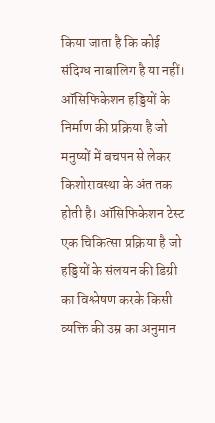किया जाता है कि कोई संदिग्ध नाबालिग है या नहीं। ऑसिफिकेशन हड्डियों के निर्माण की प्रक्रिया है जो मनुष्यों में बचपन से लेकर किशोरावस्था के अंत तक होती है। ऑसिफिकेशन टेस्ट एक चिकित्सा प्रक्रिया है जो हड्डियों के संलयन की डिग्री का विश्लेषण करके किसी व्यक्ति की उम्र का अनुमान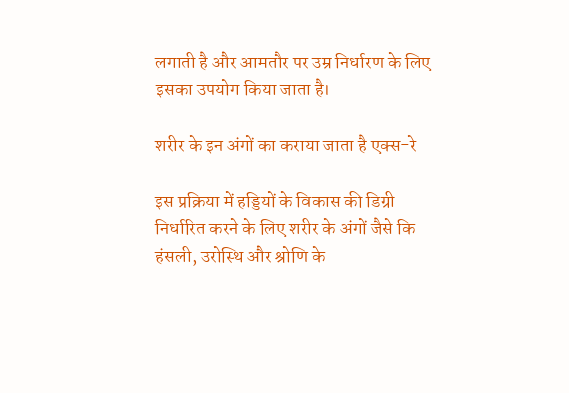लगाती है और आमतौर पर उम्र निर्धारण के लिए इसका उपयोग किया जाता है।

शरीर के इन अंगों का कराया जाता है एक्स-रे

इस प्रक्रिया में हड्डियों के विकास की डिग्री निर्धारित करने के लिए शरीर के अंगों जैसे कि हंसली, उरोस्थि और श्रोणि के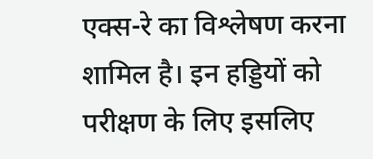एक्स-रे का विश्लेषण करना शामिल है। इन हड्डियों को परीक्षण के लिए इसलिए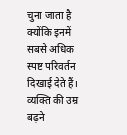चुना जाता है क्योंकि इनमें सबसे अधिक स्पष्ट परिवर्तन दिखाई देते हैं। व्यक्ति की उम्र बढ़ने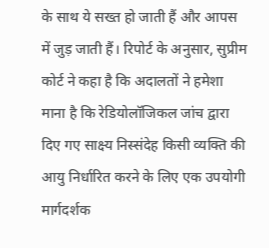के साथ ये सख्त हो जाती हैं और आपस में जुड़ जाती हैं। रिपोर्ट के अनुसार, सुप्रीम कोर्ट ने कहा है कि अदालतों ने हमेशा माना है कि रेडियोलॉजिकल जांच द्वारा दिए गए साक्ष्य निस्संदेह किसी व्यक्ति की आयु निर्धारित करने के लिए एक उपयोगी मार्गदर्शक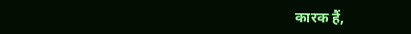कारक हैं,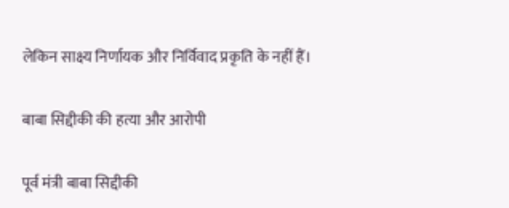लेकिन साक्ष्य निर्णायक और निर्विवाद प्रकृति के नहीं हैं।

बाबा सिद्दीकी की हत्या और आरोपी

पूर्व मंत्री बाबा सिद्दीकी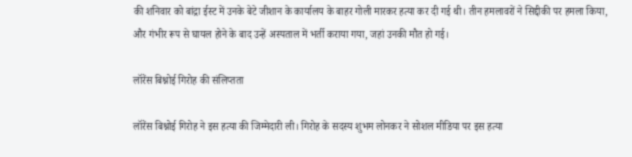की शनिवार को बांद्रा ईस्ट में उनके बेटे जीशान के कार्यालय के बाहर गोली मारकर हत्या कर दी गई थी। तीन हमलावरों ने सिद्दीकी पर हमला किया, और गंभीर रूप से घायल होने के बाद उन्हें अस्पताल में भर्ती कराया गया, जहां उनकी मौत हो गई।

लॉरेंस बिश्नोई गिरोह की संलिप्तता

लॉरेंस बिश्नोई गिरोह ने इस हत्या की जिम्मेदारी ली। गिरोह के सदस्य शुभम लोनकर ने सोशल मीडिया पर इस हत्या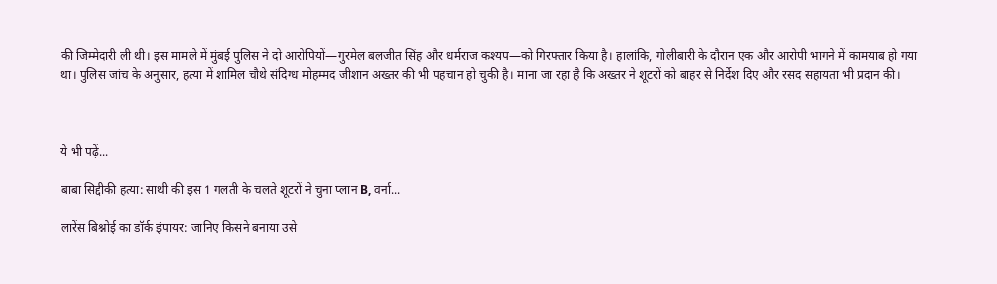की जिम्मेदारी ली थी। इस मामले में मुंबई पुलिस ने दो आरोपियों—गुरमेल बलजीत सिंह और धर्मराज कश्यप—को गिरफ्तार किया है। हालांकि, गोलीबारी के दौरान एक और आरोपी भागने में कामयाब हो गया था। पुलिस जांच के अनुसार, हत्या में शामिल चौथे संदिग्ध मोहम्मद जीशान अख्तर की भी पहचान हो चुकी है। माना जा रहा है कि अख्तर ने शूटरों को बाहर से निर्देश दिए और रसद सहायता भी प्रदान की।



ये भी पढ़ें...

बाबा सिद्दीकी हत्या: साथी की इस 1 गलती के चलते शूटरों ने चुना प्लान B, वर्ना...

लारेंस बिश्नोई का डॉर्क इंपायर: जानिए किसने बनाया उसे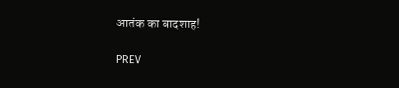आतंक का बादशाह!

PREV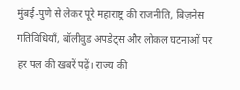मुंबई-पुणे से लेकर पूरे महाराष्ट्र की राजनीति, बिज़नेस गतिविधियाँ, बॉलीवुड अपडेट्स और लोकल घटनाओं पर हर पल की खबरें पढ़ें। राज्य की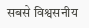सबसे विश्वसनीय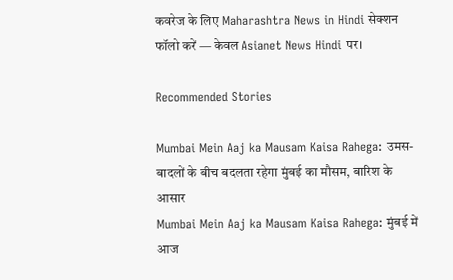कवरेज के लिए Maharashtra News in Hindi सेक्शन फॉलो करें — केवल Asianet News Hindi पर।

Recommended Stories

Mumbai Mein Aaj ka Mausam Kaisa Rahega: उमस-बादलों के बीच बदलता रहेगा मुंबई का मौसम, बारिश के आसार
Mumbai Mein Aaj ka Mausam Kaisa Rahega: मुंबई में आज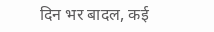दिन भर बादल, कई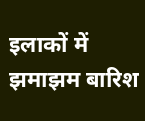इलाकों में झमाझम बारिश